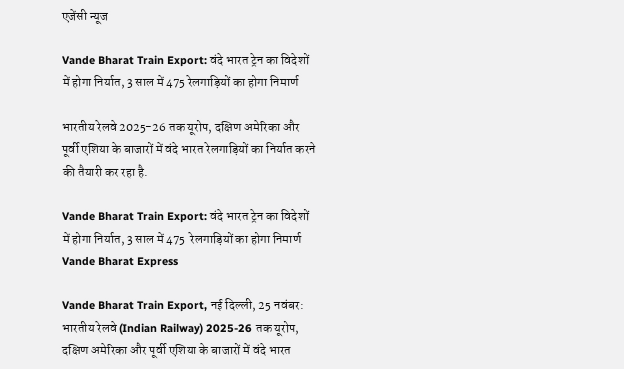एजेंसी न्यूज

Vande Bharat Train Export: वंदे भारत ट्रेन का विदेशों में होगा निर्यात, 3 साल में 475 रेलगाड़ियों का होगा निमार्ण

भारतीय रेलवे 2025-26 तक यूरोप, दक्षिण अमेरिका और पूर्वी एशिया के बाजारों में वंदे भारत रेलगाड़ियों का निर्यात करने की तैयारी कर रहा है.

Vande Bharat Train Export: वंदे भारत ट्रेन का विदेशों में होगा निर्यात, 3 साल में 475  रेलगाड़ियों का होगा निमार्ण
Vande Bharat Express

Vande Bharat Train Export, नई दिल्ली, 25 नवंबर: भारतीय रेलवे (Indian Railway) 2025-26 तक यूरोप, दक्षिण अमेरिका और पूर्वी एशिया के बाजारों में वंदे भारत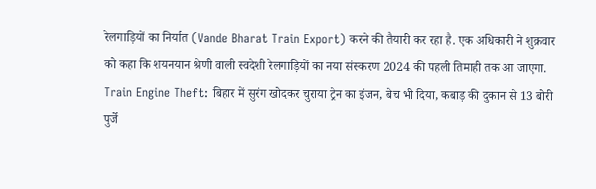रेलगाड़ियों का निर्यात (Vande Bharat Train Export) करने की तैयारी कर रहा है. एक अधिकारी ने शुक्रवार को कहा कि शयनयान श्रेणी वाली स्वदेशी रेलगाड़ियों का नया संस्करण 2024 की पहली तिमाही तक आ जाएगा. Train Engine Theft: बिहार में सुरंग खोदकर चुराया ट्रेन का इंजन, बेच भी दिया, कबाड़ की दुकान से 13 बोरी पुर्जे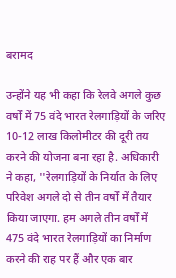बरामद

उन्होंने यह भी कहा कि रेलवे अगले कुछ वर्षों में 75 वंदे भारत रेलगाड़ियों के जरिए 10-12 लाख किलोमीटर की दूरी तय करने की योजना बना रहा है. अधिकारी ने कहा, ''रेलगाड़ियों के निर्यात के लिए परिवेश अगले दो से तीन वर्षों में तैयार किया जाएगा. हम अगले तीन वर्षों में 475 वंदे भारत रेलगाड़ियों का निर्माण करने की राह पर हैं और एक बार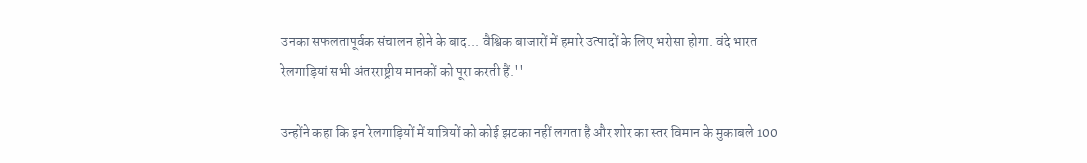उनका सफलतापूर्वक संचालन होने के बाद... वैश्विक बाजारों में हमारे उत्पादों के लिए भरोसा होगा. वंदे भारत रेलगाड़ियां सभी अंतरराष्ट्रीय मानकों को पूरा करती हैं.''

उन्होंने कहा कि इन रेलगाड़ियों में यात्रियों को कोई झटका नहीं लगता है और शोर का स्तर विमान के मुकाबले 100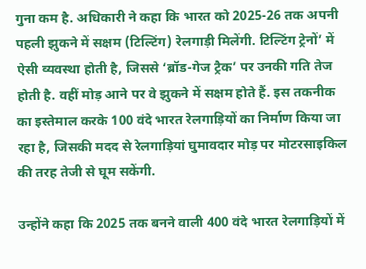गुना कम है. अधिकारी ने कहा कि भारत को 2025-26 तक अपनी पहली झुकने में सक्षम (टिल्टिंग) रेलगाड़ी मिलेंगी. टिल्टिंग ट्रेनों’ में ऐसी व्यवस्था होती है, जिससे ‘ब्रॉड-गेज ट्रैक’ पर उनकी गति तेज होती है. वहीं मोड़ आने पर वे झुकने में सक्षम होते हैं. इस तकनीक का इस्तेमाल करके 100 वंदे भारत रेलगाड़ियों का निर्माण किया जा रहा है, जिसकी मदद से रेलगाड़ियां घुमावदार मोड़ पर मोटरसाइकिल की तरह तेजी से घूम सकेंगी.

उन्होंने कहा कि 2025 तक बनने वाली 400 वंदे भारत रेलगाड़ियों में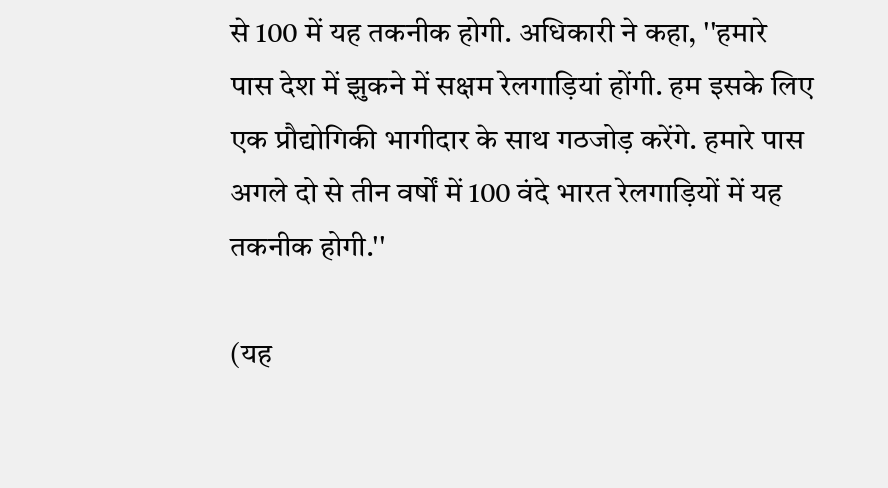से 100 में यह तकनीक होगी. अधिकारी ने कहा, ''हमारे पास देश में झुकने में सक्षम रेलगाड़ियां होंगी. हम इसके लिए एक प्रौद्योगिकी भागीदार के साथ गठजोड़ करेंगे. हमारे पास अगले दो से तीन वर्षों में 100 वंदे भारत रेलगाड़ियों में यह तकनीक होगी.''

(यह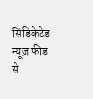सिंडिकेटेड न्यूज़ फीड से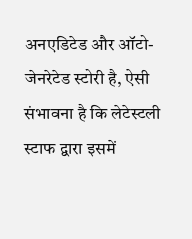अनएडिटेड और ऑटो-जेनरेटेड स्टोरी है, ऐसी संभावना है कि लेटेस्टली स्टाफ द्वारा इसमें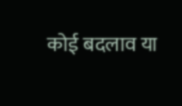कोई बदलाव या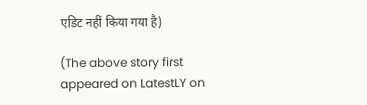एडिट नहीं किया गया है)

(The above story first appeared on LatestLY on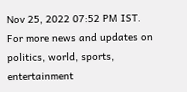Nov 25, 2022 07:52 PM IST. For more news and updates on politics, world, sports, entertainment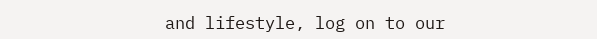and lifestyle, log on to our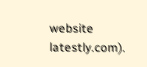website latestly.com).